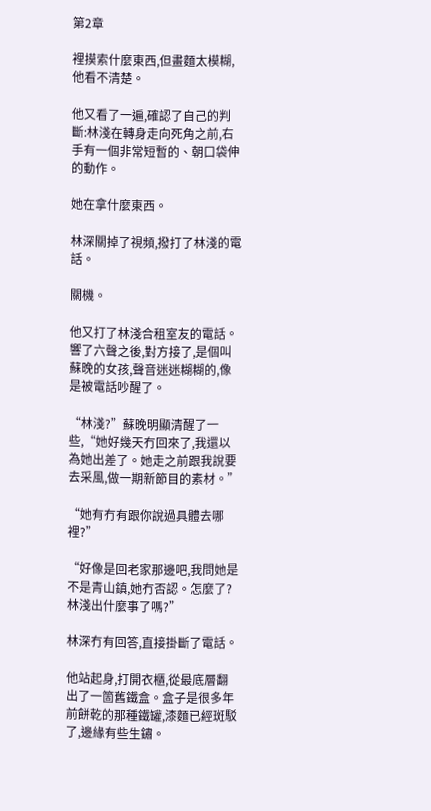第2章

裡摸索什麼東西,但畫麵太模糊,他看不清楚。

他又看了一遍,確認了自己的判斷:林淺在轉身走向死角之前,右手有一個非常短暫的、朝口袋伸的動作。

她在拿什麼東西。

林深關掉了視頻,撥打了林淺的電話。

關機。

他又打了林淺合租室友的電話。響了六聲之後,對方接了,是個叫蘇晚的女孩,聲音迷迷糊糊的,像是被電話吵醒了。

“林淺?”蘇晚明顯清醒了一些,“她好幾天冇回來了,我還以為她出差了。她走之前跟我說要去采風,做一期新節目的素材。”

“她有冇有跟你說過具體去哪裡?”

“好像是回老家那邊吧,我問她是不是青山鎮,她冇否認。怎麼了?林淺出什麼事了嗎?”

林深冇有回答,直接掛斷了電話。

他站起身,打開衣櫃,從最底層翻出了一箇舊鐵盒。盒子是很多年前餅乾的那種鐵罐,漆麵已經斑駁了,邊緣有些生鏽。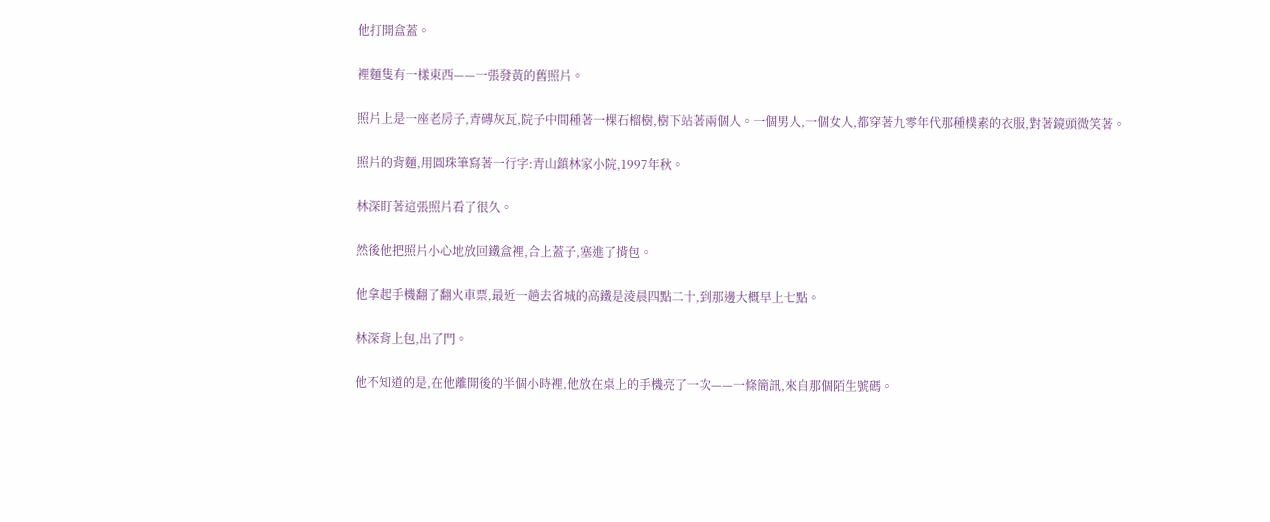他打開盒蓋。

裡麵隻有一樣東西——一張發黃的舊照片。

照片上是一座老房子,青磚灰瓦,院子中間種著一棵石榴樹,樹下站著兩個人。一個男人,一個女人,都穿著九零年代那種樸素的衣服,對著鏡頭微笑著。

照片的背麵,用圓珠筆寫著一行字:青山鎮林家小院,1997年秋。

林深盯著這張照片看了很久。

然後他把照片小心地放回鐵盒裡,合上蓋子,塞進了揹包。

他拿起手機翻了翻火車票,最近一趟去省城的高鐵是淩晨四點二十,到那邊大概早上七點。

林深背上包,出了門。

他不知道的是,在他離開後的半個小時裡,他放在桌上的手機亮了一次——一條簡訊,來自那個陌生號碼。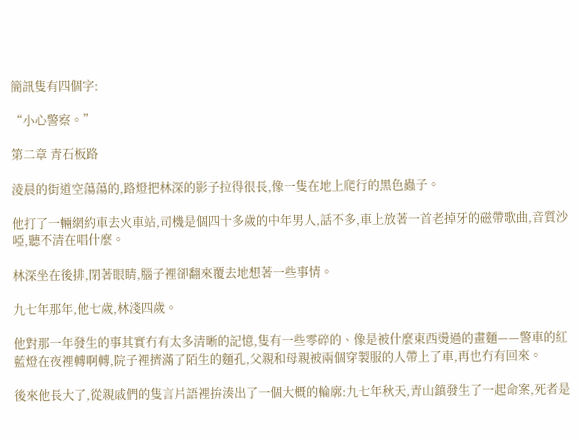簡訊隻有四個字:

“小心警察。”

第二章 青石板路

淩晨的街道空蕩蕩的,路燈把林深的影子拉得很長,像一隻在地上爬行的黑色蟲子。

他打了一輛網約車去火車站,司機是個四十多歲的中年男人,話不多,車上放著一首老掉牙的磁帶歌曲,音質沙啞,聽不清在唱什麼。

林深坐在後排,閉著眼睛,腦子裡卻翻來覆去地想著一些事情。

九七年那年,他七歲,林淺四歲。

他對那一年發生的事其實冇有太多清晰的記憶,隻有一些零碎的、像是被什麼東西燙過的畫麵——警車的紅藍燈在夜裡轉啊轉,院子裡擠滿了陌生的麵孔,父親和母親被兩個穿製服的人帶上了車,再也冇有回來。

後來他長大了,從親戚們的隻言片語裡拚湊出了一個大概的輪廓:九七年秋天,青山鎮發生了一起命案,死者是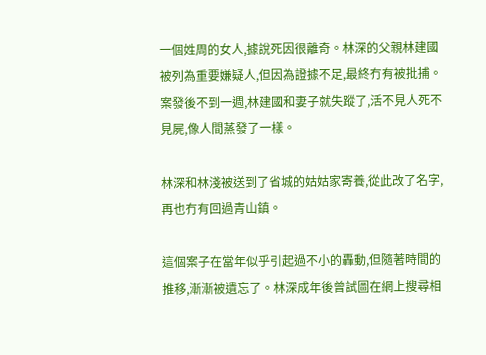一個姓周的女人,據說死因很離奇。林深的父親林建國被列為重要嫌疑人,但因為證據不足,最終冇有被批捕。案發後不到一週,林建國和妻子就失蹤了,活不見人死不見屍,像人間蒸發了一樣。

林深和林淺被送到了省城的姑姑家寄養,從此改了名字,再也冇有回過青山鎮。

這個案子在當年似乎引起過不小的轟動,但隨著時間的推移,漸漸被遺忘了。林深成年後曾試圖在網上搜尋相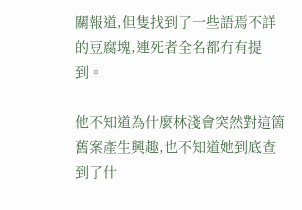關報道,但隻找到了一些語焉不詳的豆腐塊,連死者全名都冇有提到。

他不知道為什麼林淺會突然對這箇舊案產生興趣,也不知道她到底查到了什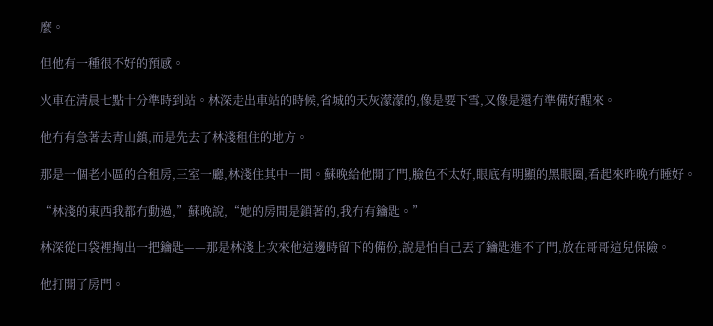麼。

但他有一種很不好的預感。

火車在清晨七點十分準時到站。林深走出車站的時候,省城的天灰濛濛的,像是要下雪,又像是還冇準備好醒來。

他冇有急著去青山鎮,而是先去了林淺租住的地方。

那是一個老小區的合租房,三室一廳,林淺住其中一間。蘇晚給他開了門,臉色不太好,眼底有明顯的黑眼圈,看起來昨晚冇睡好。

“林淺的東西我都冇動過,”蘇晚說,“她的房間是鎖著的,我冇有鑰匙。”

林深從口袋裡掏出一把鑰匙——那是林淺上次來他這邊時留下的備份,說是怕自己丟了鑰匙進不了門,放在哥哥這兒保險。

他打開了房門。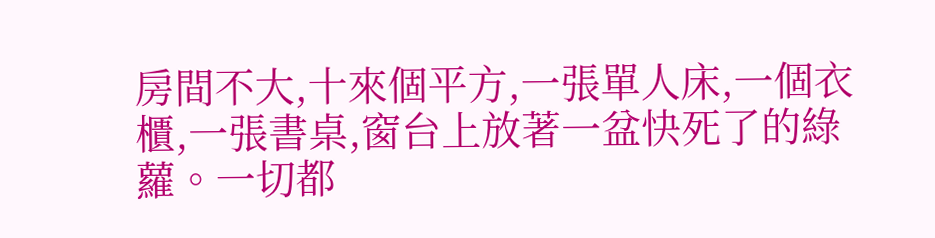房間不大,十來個平方,一張單人床,一個衣櫃,一張書桌,窗台上放著一盆快死了的綠蘿。一切都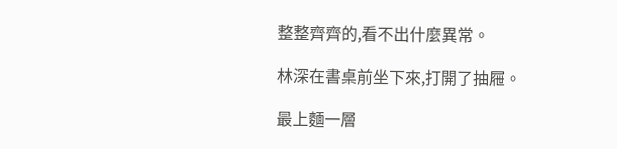整整齊齊的,看不出什麼異常。

林深在書桌前坐下來,打開了抽屜。

最上麵一層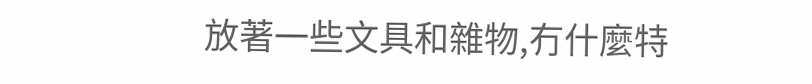放著一些文具和雜物,冇什麼特